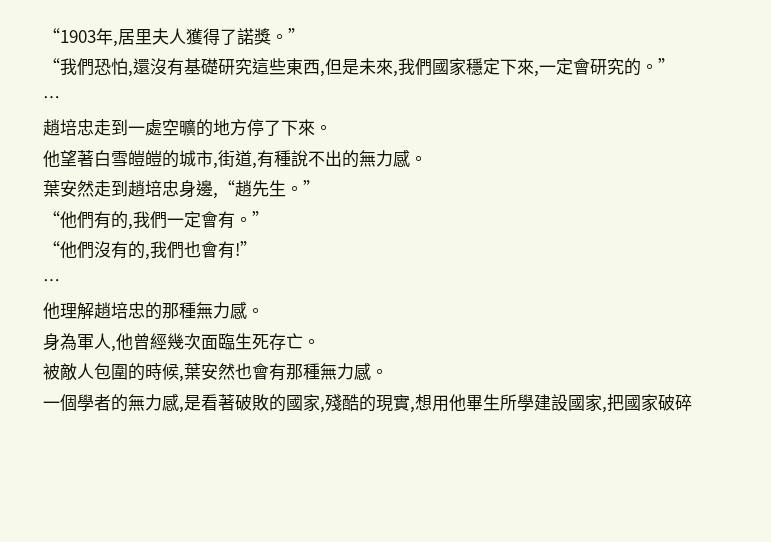“1903年,居里夫人獲得了諾獎。”
“我們恐怕,還沒有基礎研究這些東西,但是未來,我們國家穩定下來,一定會研究的。”
…
趙培忠走到一處空曠的地方停了下來。
他望著白雪皚皚的城市,街道,有種說不出的無力感。
葉安然走到趙培忠身邊,“趙先生。”
“他們有的,我們一定會有。”
“他們沒有的,我們也會有!”
…
他理解趙培忠的那種無力感。
身為軍人,他曾經幾次面臨生死存亡。
被敵人包圍的時候,葉安然也會有那種無力感。
一個學者的無力感,是看著破敗的國家,殘酷的現實,想用他畢生所學建設國家,把國家破碎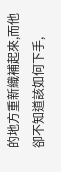的地方重新織補起來,而他卻不知道該如何下手,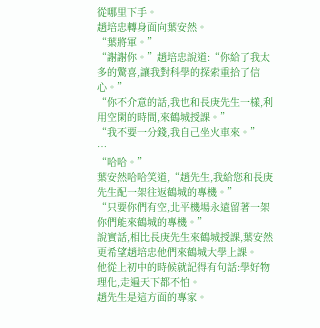從哪里下手。
趙培忠轉身面向葉安然。
“葉將軍。”
“謝謝你。”趙培忠說道:“你給了我太多的驚喜,讓我對科學的探索重拾了信心。”
“你不介意的話,我也和長庚先生一樣,利用空閑的時間,來鶴城授課。”
“我不要一分錢,我自己坐火車來。”
…
“哈哈。”
葉安然哈哈笑道,“趙先生,我給您和長庚先生配一架往返鶴城的專機。”
“只要你們有空,北平機場永遠留著一架你們能來鶴城的專機。”
說實話,相比長庚先生來鶴城授課,葉安然更希望趙培忠他們來鶴城大學上課。
他從上初中的時候就記得有句話:學好物理化,走遍天下都不怕。
趙先生是這方面的專家。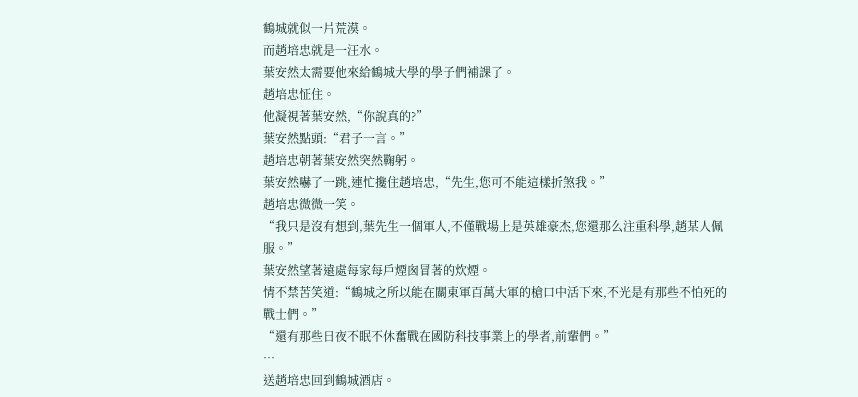鶴城就似一片荒漠。
而趙培忠就是一汪水。
葉安然太需要他來給鶴城大學的學子們補課了。
趙培忠怔住。
他凝視著葉安然,“你說真的?”
葉安然點頭:“君子一言。”
趙培忠朝著葉安然突然鞠躬。
葉安然嚇了一跳,連忙攙住趙培忠,“先生,您可不能這樣折煞我。”
趙培忠微微一笑。
“我只是沒有想到,葉先生一個軍人,不僅戰場上是英雄豪杰,您還那么注重科學,趙某人佩服。”
葉安然望著遠處每家每戶煙囪冒著的炊煙。
情不禁苦笑道:“鶴城之所以能在關東軍百萬大軍的槍口中活下來,不光是有那些不怕死的戰士們。”
“還有那些日夜不眠不休奮戰在國防科技事業上的學者,前輩們。”
…
送趙培忠回到鶴城酒店。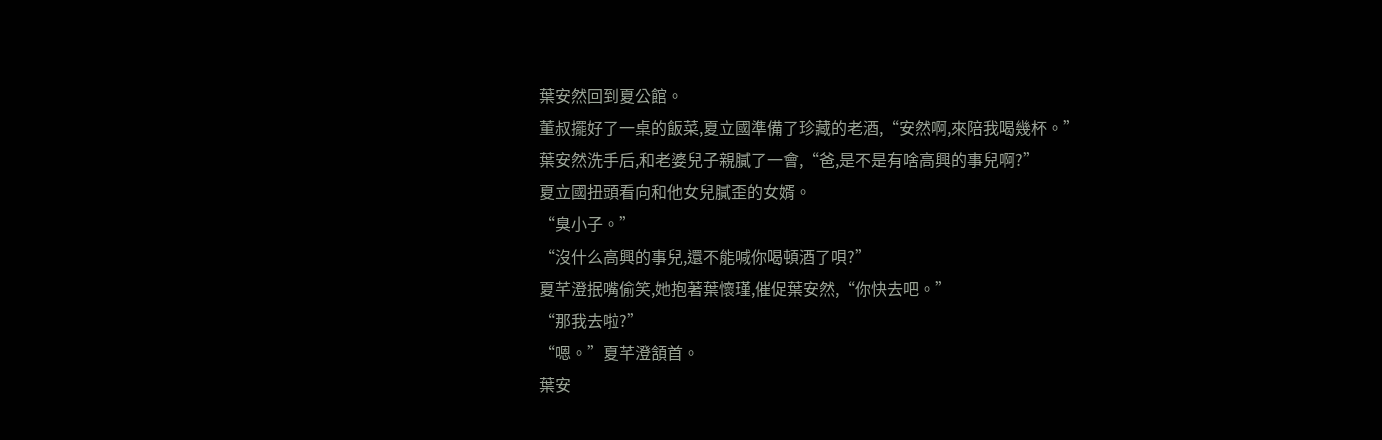葉安然回到夏公館。
董叔擺好了一桌的飯菜,夏立國準備了珍藏的老酒,“安然啊,來陪我喝幾杯。”
葉安然洗手后,和老婆兒子親膩了一會,“爸,是不是有啥高興的事兒啊?”
夏立國扭頭看向和他女兒膩歪的女婿。
“臭小子。”
“沒什么高興的事兒,還不能喊你喝頓酒了唄?”
夏芊澄抿嘴偷笑,她抱著葉懷瑾,催促葉安然,“你快去吧。”
“那我去啦?”
“嗯。”夏芊澄頷首。
葉安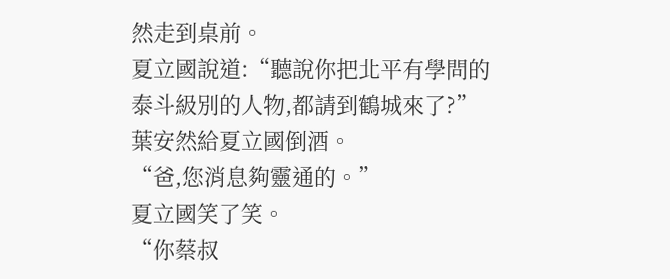然走到桌前。
夏立國說道:“聽說你把北平有學問的泰斗級別的人物,都請到鶴城來了?”
葉安然給夏立國倒酒。
“爸,您消息夠靈通的。”
夏立國笑了笑。
“你蔡叔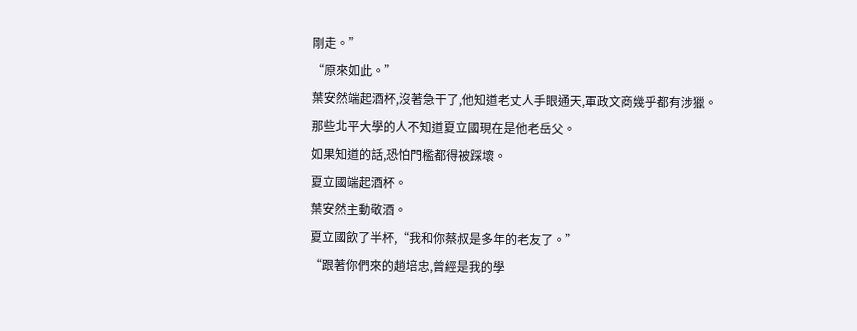剛走。”
“原來如此。”
葉安然端起酒杯,沒著急干了,他知道老丈人手眼通天,軍政文商幾乎都有涉獵。
那些北平大學的人不知道夏立國現在是他老岳父。
如果知道的話,恐怕門檻都得被踩壞。
夏立國端起酒杯。
葉安然主動敬酒。
夏立國飲了半杯,“我和你蔡叔是多年的老友了。”
“跟著你們來的趙培忠,曾經是我的學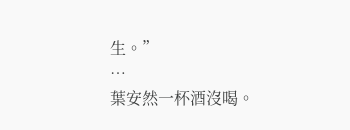生。”
…
葉安然一杯酒沒喝。